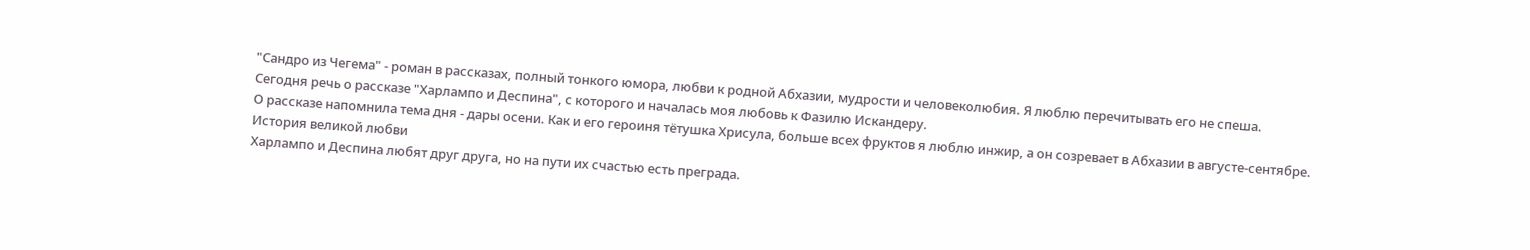"Сандро из Чегема" - роман в рассказах, полный тонкого юмора, любви к родной Абхазии, мудрости и человеколюбия. Я люблю перечитывать его не спеша.
Сегодня речь о рассказе "Харлампо и Деспина", с которого и началась моя любовь к Фазилю Искандеру.
О рассказе напомнила тема дня - дары осени. Как и его героиня тётушка Хрисула, больше всех фруктов я люблю инжир, а он созревает в Абхазии в августе-сентябре.
История великой любви
Харлампо и Деспина любят друг друга, но на пути их счастью есть преграда.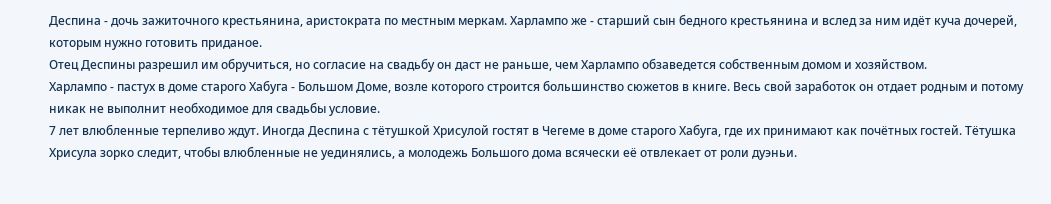Деспина - дочь зажиточного крестьянина, аристократа по местным меркам. Харлампо же - старший сын бедного крестьянина и вслед за ним идёт куча дочерей, которым нужно готовить приданое.
Отец Деспины разрешил им обручиться, но согласие на свадьбу он даст не раньше, чем Харлампо обзаведется собственным домом и хозяйством.
Харлампо - пастух в доме старого Хабуга - Большом Доме, возле которого строится большинство сюжетов в книге. Весь свой заработок он отдает родным и потому никак не выполнит необходимое для свадьбы условие.
7 лет влюбленные терпеливо ждут. Иногда Деспина с тётушкой Хрисулой гостят в Чегеме в доме старого Хабуга, где их принимают как почётных гостей. Тётушка Хрисула зорко следит, чтобы влюбленные не уединялись, а молодежь Большого дома всячески её отвлекает от роли дуэньи.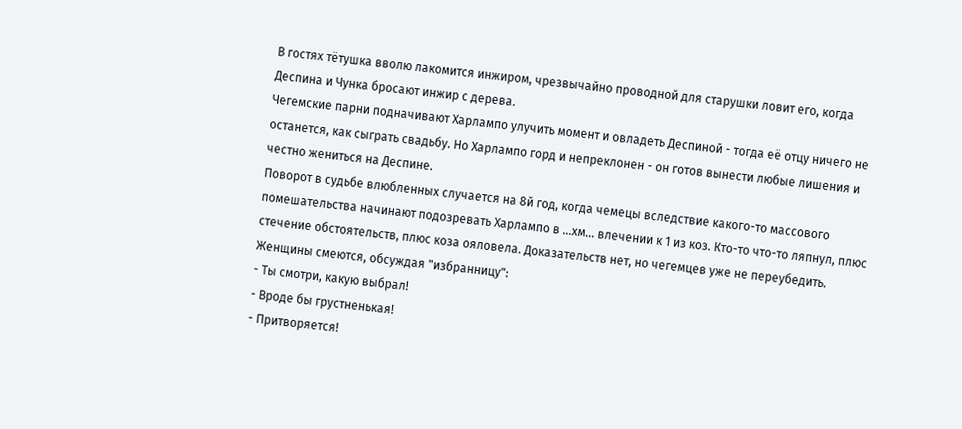В гостях тётушка вволю лакомится инжиром, чрезвычайно проводной для старушки ловит его, когда Деспина и Чунка бросают инжир с дерева.
Чегемские парни подначивают Харлампо улучить момент и овладеть Деспиной - тогда её отцу ничего не останется, как сыграть свадьбу. Но Харлампо горд и непреклонен - он готов вынести любые лишения и честно жениться на Деспине.
Поворот в судьбе влюбленных случается на 8й год, когда чемецы вследствие какого-то массового помешательства начинают подозревать Харлампо в ...хм... влечении к 1 из коз. Кто-то что-то ляпнул, плюс стечение обстоятельств, плюс коза ояловела. Доказательств нет, но чегемцев уже не переубедить.
Женщины смеются, обсуждая "избранницу":
- Ты смотри, какую выбрал!
- Вроде бы грустненькая!
- Притворяется!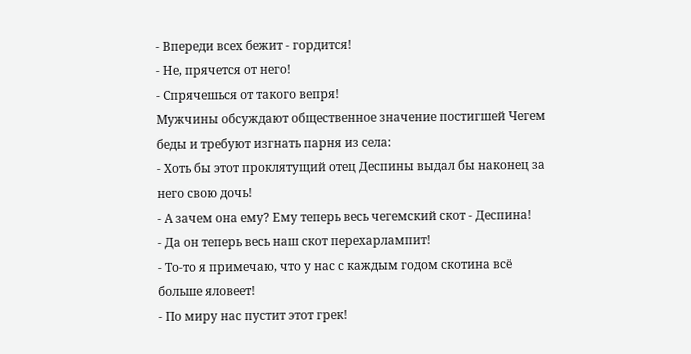- Впереди всех бежит - гордится!
- Не, прячется от него!
- Спрячешься от такого вепря!
Мужчины обсуждают общественное значение постигшей Чегем беды и требуют изгнать парня из села:
- Хоть бы этот проклятущий отец Деспины выдал бы наконец за него свою дочь!
- А зачем она ему? Ему теперь весь чегемский скот - Деспина!
- Да он теперь весь наш скот перехарлампит!
- То-то я примечаю, что у нас с каждым годом скотина всё больше яловеет!
- По миру нас пустит этот грек!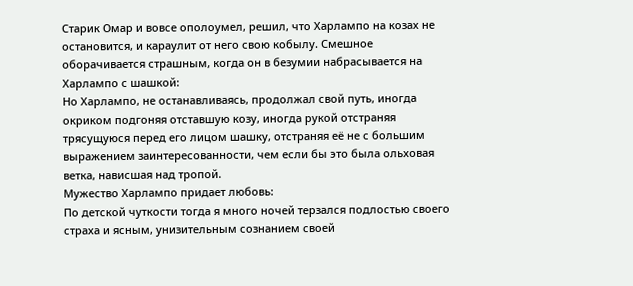Старик Омар и вовсе ополоумел, решил, что Харлампо на козах не остановится, и караулит от него свою кобылу. Смешное оборачивается страшным, когда он в безумии набрасывается на Харлампо с шашкой:
Но Харлампо, не останавливаясь, продолжал свой путь, иногда окриком подгоняя отставшую козу, иногда рукой отстраняя трясущуюся перед его лицом шашку, отстраняя её не с большим выражением заинтересованности, чем если бы это была ольховая ветка, нависшая над тропой.
Мужество Харлампо придает любовь:
По детской чуткости тогда я много ночей терзался подлостью своего страха и ясным, унизительным сознанием своей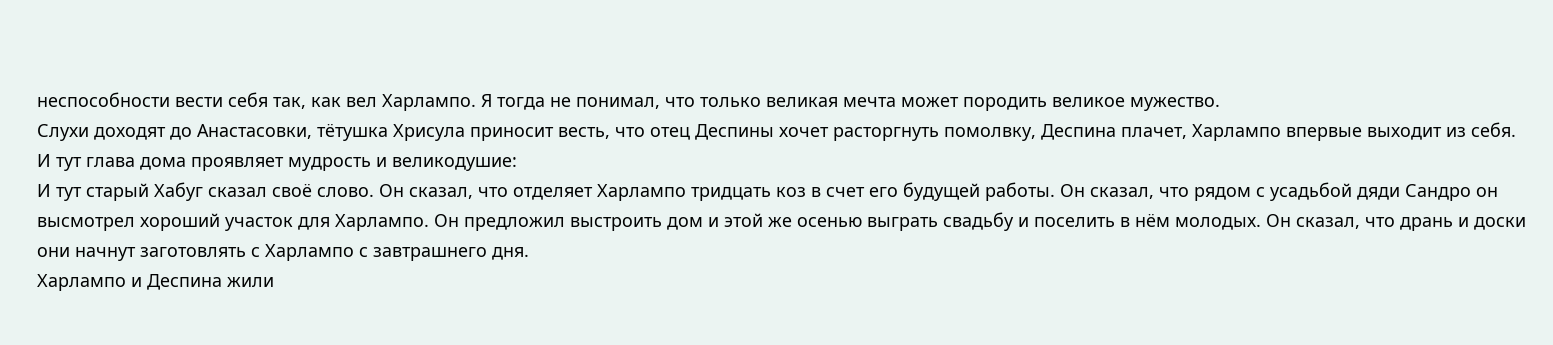неспособности вести себя так, как вел Харлампо. Я тогда не понимал, что только великая мечта может породить великое мужество.
Слухи доходят до Анастасовки, тётушка Хрисула приносит весть, что отец Деспины хочет расторгнуть помолвку, Деспина плачет, Харлампо впервые выходит из себя.
И тут глава дома проявляет мудрость и великодушие:
И тут старый Хабуг сказал своё слово. Он сказал, что отделяет Харлампо тридцать коз в счет его будущей работы. Он сказал, что рядом с усадьбой дяди Сандро он высмотрел хороший участок для Харлампо. Он предложил выстроить дом и этой же осенью выграть свадьбу и поселить в нём молодых. Он сказал, что дрань и доски они начнут заготовлять с Харлампо с завтрашнего дня.
Харлампо и Деспина жили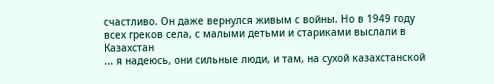счастливо. Он даже вернулся живым с войны. Но в 1949 году всех греков села, с малыми детьми и стариками выслали в Казахстан
... я надеюсь, они сильные люди, и там, на сухой казахстанской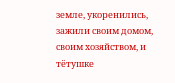земле, укоренились, зажили своим домом, своим хозяйством, и тётушке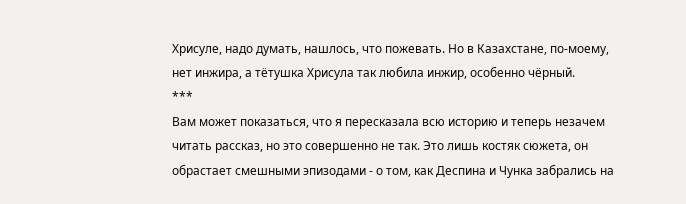Хрисуле, надо думать, нашлось, что пожевать. Но в Казахстане, по-моему, нет инжира, а тётушка Хрисула так любила инжир, особенно чёрный.
***
Вам может показаться, что я пересказала всю историю и теперь незачем читать рассказ, но это совершенно не так. Это лишь костяк сюжета, он обрастает смешными эпизодами - о том, как Деспина и Чунка забрались на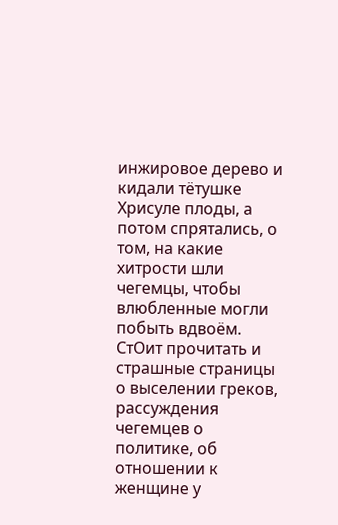инжировое дерево и кидали тётушке Хрисуле плоды, а потом спрятались, о том, на какие хитрости шли чегемцы, чтобы влюбленные могли побыть вдвоём.
СтОит прочитать и страшные страницы о выселении греков, рассуждения чегемцев о политике, об отношении к женщине у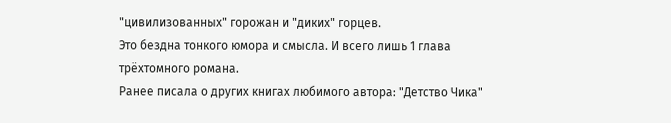"цивилизованных" горожан и "диких" горцев.
Это бездна тонкого юмора и смысла. И всего лишь 1 глава трёхтомного романа.
Ранее писала о других книгах любимого автора: "Детство Чика"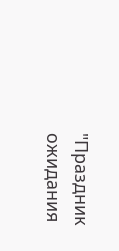"Праздник ожидания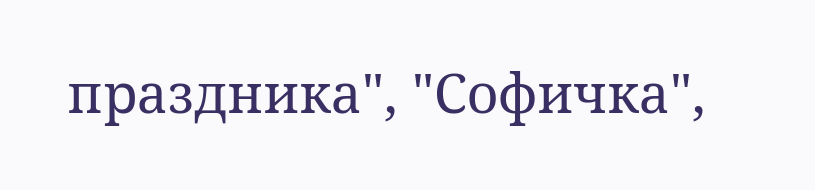праздника", "Софичка",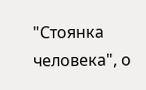"Стоянка человека", о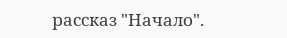рассказ "Начало".